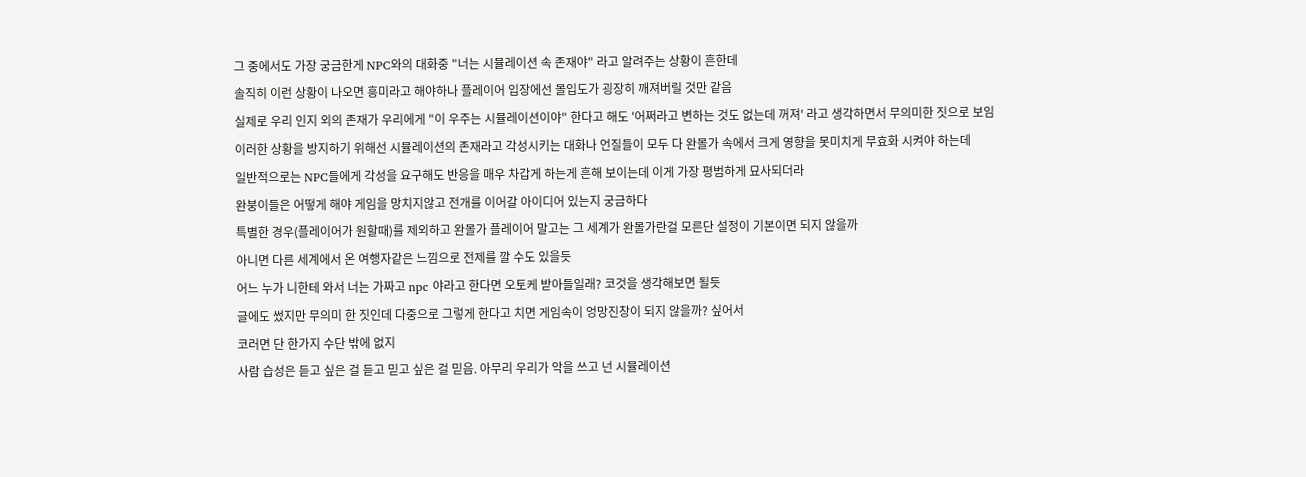그 중에서도 가장 궁금한게 NPC와의 대화중 "너는 시뮬레이션 속 존재야" 라고 알려주는 상황이 흔한데
솔직히 이런 상황이 나오면 흥미라고 해야하나 플레이어 입장에선 몰입도가 굉장히 깨져버릴 것만 같음
실제로 우리 인지 외의 존재가 우리에게 "이 우주는 시뮬레이션이야" 한다고 해도 '어쩌라고 변하는 것도 없는데 꺼져' 라고 생각하면서 무의미한 짓으로 보임
이러한 상황을 방지하기 위해선 시뮬레이션의 존재라고 각성시키는 대화나 언질들이 모두 다 완몰가 속에서 크게 영향을 못미치게 무효화 시켜야 하는데
일반적으로는 NPC들에게 각성을 요구해도 반응을 매우 차갑게 하는게 흔해 보이는데 이게 가장 평범하게 묘사되더라
완붕이들은 어떻게 해야 게임을 망치지않고 전개를 이어갈 아이디어 있는지 궁금하다
특별한 경우(플레이어가 원할때)를 제외하고 완몰가 플레이어 말고는 그 세계가 완몰가란걸 모른단 설정이 기본이면 되지 않을까
아니면 다른 세계에서 온 여행자같은 느낌으로 전제를 깔 수도 있을듯
어느 누가 니한테 와서 너는 가짜고 npc 야라고 한다면 오토케 받아들일래? 코것을 생각해보면 될듯
글에도 썼지만 무의미 한 짓인데 다중으로 그렇게 한다고 치면 게임속이 엉망진창이 되지 않을까? 싶어서
코러면 단 한가지 수단 밖에 없지
사람 습성은 듣고 싶은 걸 듣고 믿고 싶은 걸 믿음. 아무리 우리가 악을 쓰고 넌 시뮬레이션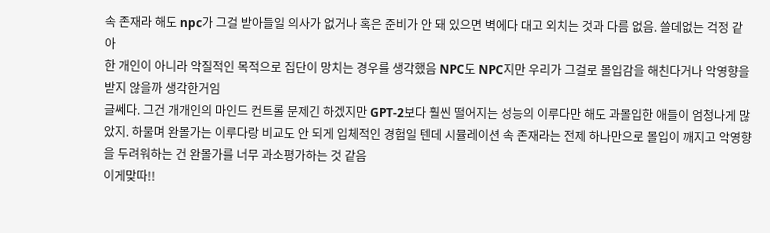속 존재라 해도 npc가 그걸 받아들일 의사가 없거나 혹은 준비가 안 돼 있으면 벽에다 대고 외치는 것과 다름 없음. 쓸데없는 걱정 같아
한 개인이 아니라 악질적인 목적으로 집단이 망치는 경우를 생각했음 NPC도 NPC지만 우리가 그걸로 몰입감을 해친다거나 악영향을 받지 않을까 생각한거임
글쎄다. 그건 개개인의 마인드 컨트롤 문제긴 하겠지만 GPT-2보다 훨씬 떨어지는 성능의 이루다만 해도 과몰입한 애들이 엄청나게 많았지. 하물며 완몰가는 이루다랑 비교도 안 되게 입체적인 경험일 텐데 시뮬레이션 속 존재라는 전제 하나만으로 몰입이 깨지고 악영향을 두려워하는 건 완몰가를 너무 과소평가하는 것 같음
이게맞따!!